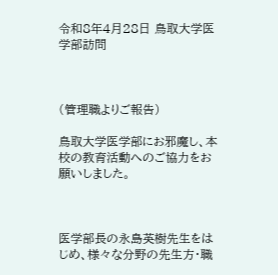令和8年4月28日 鳥取大学医学部訪問



(管理職よりご報告)

鳥取大学医学部にお邪魔し、本校の教育活動へのご協力をお願いしました。



医学部長の永島英樹先生をはじめ、様々な分野の先生方・職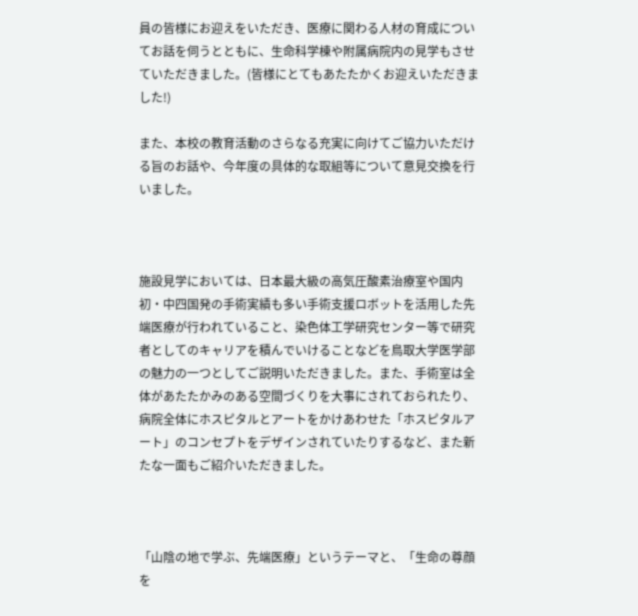員の皆様にお迎えをいただき、医療に関わる人材の育成についてお話を伺うとともに、生命科学棟や附属病院内の見学もさせていただきました。(皆様にとてもあたたかくお迎えいただきました!)

また、本校の教育活動のさらなる充実に向けてご協力いただける旨のお話や、今年度の具体的な取組等について意見交換を行いました。



施設見学においては、日本最大級の高気圧酸素治療室や国内初・中四国発の手術実績も多い手術支援ロボットを活用した先端医療が行われていること、染色体工学研究センター等で研究者としてのキャリアを積んでいけることなどを鳥取大学医学部の魅力の一つとしてご説明いただきました。また、手術室は全体があたたかみのある空間づくりを大事にされておられたり、病院全体にホスピタルとアートをかけあわせた「ホスピタルアート」のコンセプトをデザインされていたりするなど、また新たな一面もご紹介いただきました。



「山陰の地で学ぶ、先端医療」というテーマと、「生命の尊顔を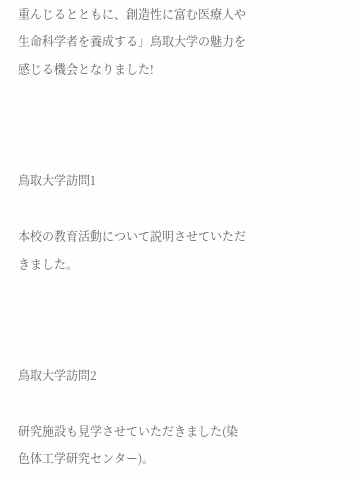重んじるとともに、創造性に富む医療人や生命科学者を養成する」鳥取大学の魅力を感じる機会となりました!



鳥取大学訪問1

本校の教育活動について説明させていただきました。



鳥取大学訪問2

研究施設も見学させていただきました(染色体工学研究センター)。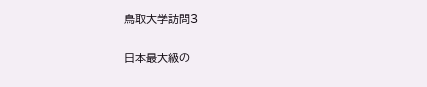鳥取大学訪問3

日本最大級の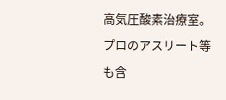高気圧酸素治療室。プロのアスリート等も含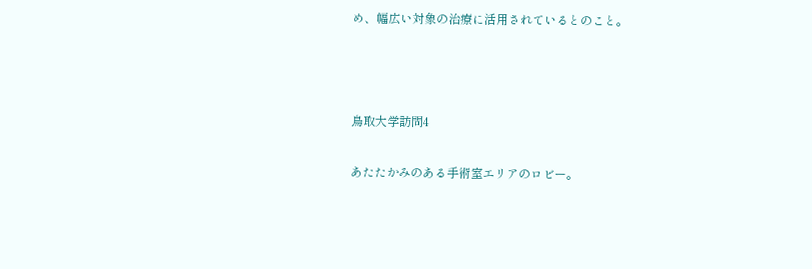め、幅広い対象の治療に活用されているとのこと。



鳥取大学訪問4

あたたかみのある手術室エリアのロビー。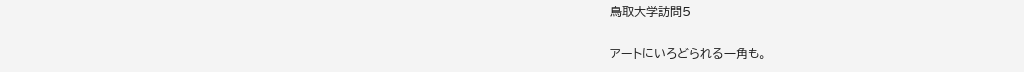鳥取大学訪問5

アートにいろどられる一角も。